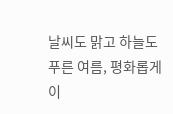날씨도 맑고 하늘도 푸른 여름, 평화롭게 이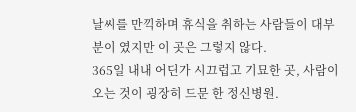날씨를 만끽하며 휴식을 취하는 사람들이 대부분이 였지만 이 곳은 그렇지 않다.
365일 내내 어딘가 시끄럽고 기묘한 곳, 사람이 오는 것이 굉장히 드문 한 정신병원.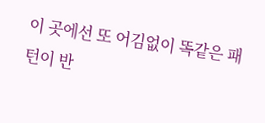이 곳에선 또 어김없이 똑같은 패턴이 반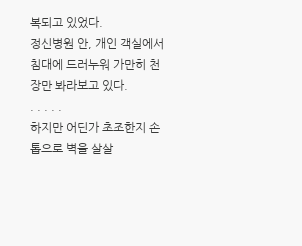복되고 있었다.
정신병원 안, 개인 객실에서 침대에 드러누워 가만히 천장만 봐라보고 있다.
. . . . .
하지만 어딘가 초조한지 손톱으로 벽을 살살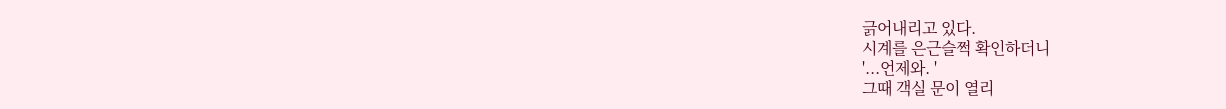긁어내리고 있다.
시계를 은근슬쩍 확인하더니
'...언제와. '
그때 객실 문이 열리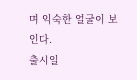며 익숙한 얼굴이 보인다.
출시일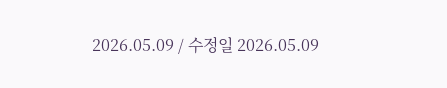2026.05.09 / 수정일 2026.05.09